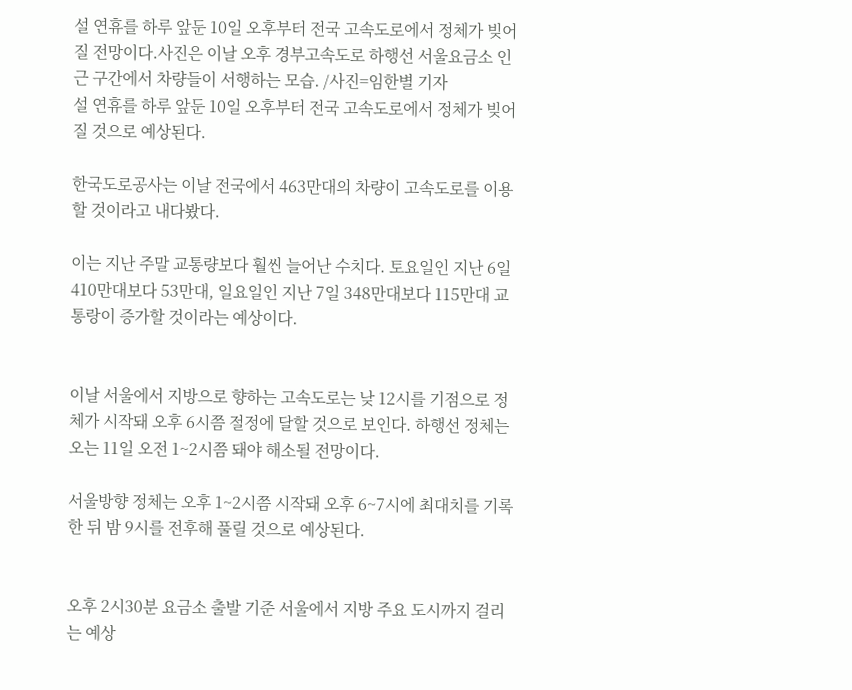설 연휴를 하루 앞둔 10일 오후부터 전국 고속도로에서 정체가 빚어질 전망이다.사진은 이날 오후 경부고속도로 하행선 서울요금소 인근 구간에서 차량들이 서행하는 모습. /사진=임한별 기자
설 연휴를 하루 앞둔 10일 오후부터 전국 고속도로에서 정체가 빚어질 것으로 예상된다.

한국도로공사는 이날 전국에서 463만대의 차량이 고속도로를 이용할 것이라고 내다봤다.

이는 지난 주말 교통량보다 훨씬 늘어난 수치다. 토요일인 지난 6일 410만대보다 53만대, 일요일인 지난 7일 348만대보다 115만대 교통랑이 증가할 것이라는 예상이다.


이날 서울에서 지방으로 향하는 고속도로는 낮 12시를 기점으로 정체가 시작돼 오후 6시쯤 절정에 달할 것으로 보인다. 하행선 정체는 오는 11일 오전 1~2시쯤 돼야 해소될 전망이다.

서울방향 정체는 오후 1~2시쯤 시작돼 오후 6~7시에 최대치를 기록한 뒤 밤 9시를 전후해 풀릴 것으로 예상된다.


오후 2시30분 요금소 출발 기준 서울에서 지방 주요 도시까지 걸리는 예상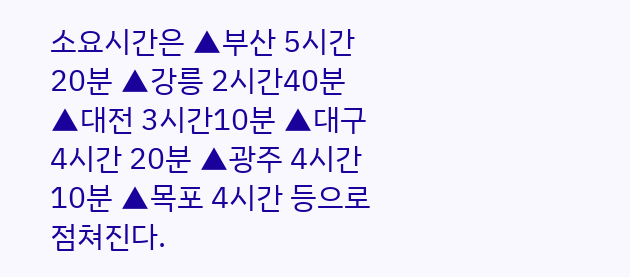소요시간은 ▲부산 5시간20분 ▲강릉 2시간40분 ▲대전 3시간10분 ▲대구 4시간 20분 ▲광주 4시간10분 ▲목포 4시간 등으로 점쳐진다.